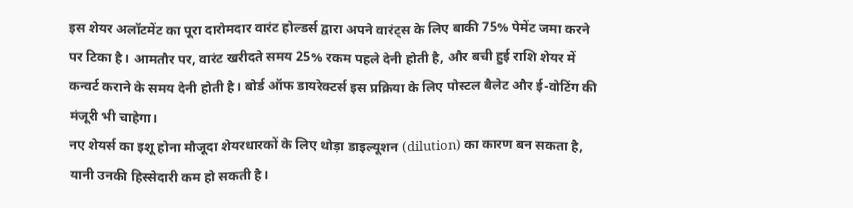इस शेयर अलॉटमेंट का पूरा दारोमदार वारंट होल्डर्स द्वारा अपने वारंट्स के लिए बाकी 75% पेमेंट जमा करने पर टिका है। आमतौर पर, वारंट खरीदते समय 25% रकम पहले देनी होती है, और बची हुई राशि शेयर में कन्वर्ट कराने के समय देनी होती है। बोर्ड ऑफ डायरेक्टर्स इस प्रक्रिया के लिए पोस्टल बैलेट और ई-वोटिंग की मंजूरी भी चाहेगा।
नए शेयर्स का इशू होना मौजूदा शेयरधारकों के लिए थोड़ा डाइल्यूशन (dilution) का कारण बन सकता है, यानी उनकी हिस्सेदारी कम हो सकती है।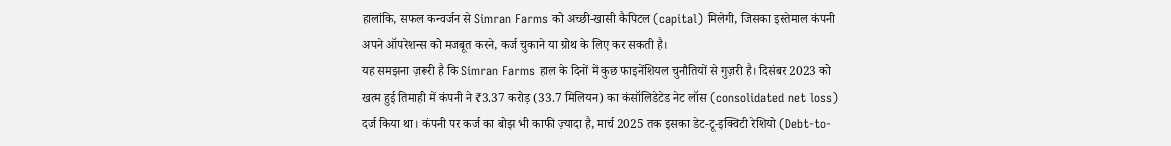हालांकि, सफल कन्वर्जन से Simran Farms को अच्छी-खासी कैपिटल (capital) मिलेगी, जिसका इस्तेमाल कंपनी अपने ऑपरेशन्स को मजबूत करने, कर्ज चुकाने या ग्रोथ के लिए कर सकती है।
यह समझना ज़रूरी है कि Simran Farms हाल के दिनों में कुछ फाइनेंशियल चुनौतियों से गुज़री है। दिसंबर 2023 को खत्म हुई तिमाही में कंपनी ने ₹3.37 करोड़ (33.7 मिलियन) का कंसॉलिडेटेड नेट लॉस (consolidated net loss) दर्ज किया था। कंपनी पर कर्ज का बोझ भी काफी ज़्यादा है, मार्च 2025 तक इसका डेट-टू-इक्विटी रेशियो (Debt-to-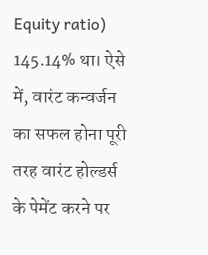Equity ratio) 145.14% था। ऐसे में, वारंट कन्वर्जन का सफल होना पूरी तरह वारंट होल्डर्स के पेमेंट करने पर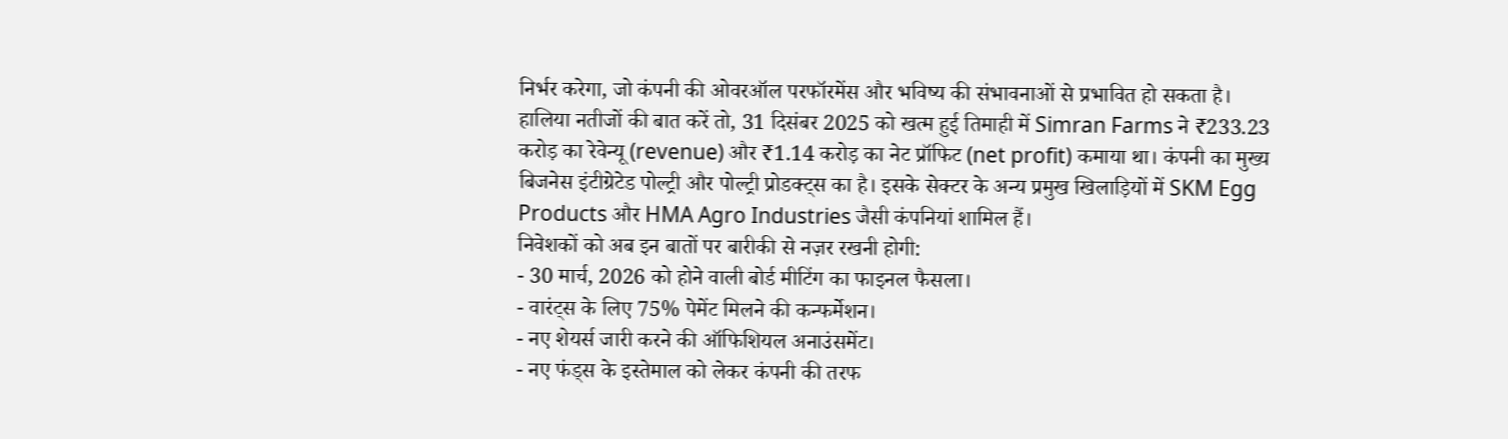निर्भर करेगा, जो कंपनी की ओवरऑल परफॉरमेंस और भविष्य की संभावनाओं से प्रभावित हो सकता है।
हालिया नतीजों की बात करें तो, 31 दिसंबर 2025 को खत्म हुई तिमाही में Simran Farms ने ₹233.23 करोड़ का रेवेन्यू (revenue) और ₹1.14 करोड़ का नेट प्रॉफिट (net profit) कमाया था। कंपनी का मुख्य बिजनेस इंटीग्रेटेड पोल्ट्री और पोल्ट्री प्रोडक्ट्स का है। इसके सेक्टर के अन्य प्रमुख खिलाड़ियों में SKM Egg Products और HMA Agro Industries जैसी कंपनियां शामिल हैं।
निवेशकों को अब इन बातों पर बारीकी से नज़र रखनी होगी:
- 30 मार्च, 2026 को होने वाली बोर्ड मीटिंग का फाइनल फैसला।
- वारंट्स के लिए 75% पेमेंट मिलने की कन्फर्मेशन।
- नए शेयर्स जारी करने की ऑफिशियल अनाउंसमेंट।
- नए फंड्स के इस्तेमाल को लेकर कंपनी की तरफ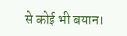से कोई भी बयान।